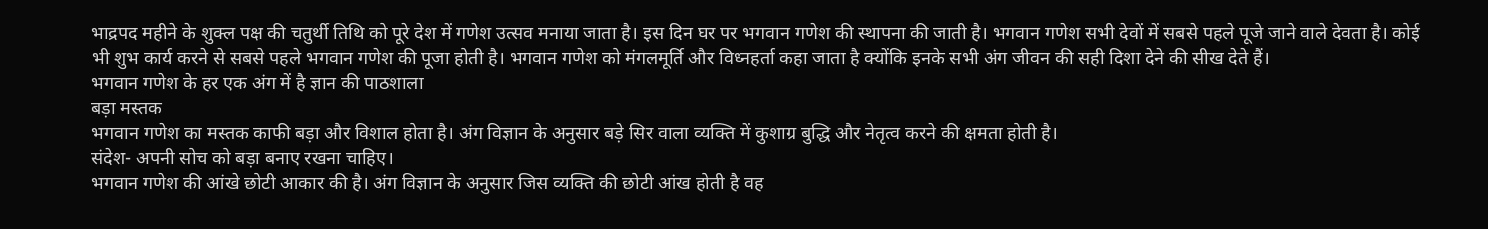भाद्रपद महीने के शुक्ल पक्ष की चतुर्थी तिथि को पूरे देश में गणेश उत्सव मनाया जाता है। इस दिन घर पर भगवान गणेश की स्थापना की जाती है। भगवान गणेश सभी देवों में सबसे पहले पूजे जाने वाले देवता है। कोई भी शुभ कार्य करने से सबसे पहले भगवान गणेश की पूजा होती है। भगवान गणेश को मंगलमूर्ति और विध्नहर्ता कहा जाता है क्योंकि इनके सभी अंग जीवन की सही दिशा देने की सीख देते हैं।
भगवान गणेश के हर एक अंग में है ज्ञान की पाठशाला
बड़ा मस्तक
भगवान गणेश का मस्तक काफी बड़ा और विशाल होता है। अंग विज्ञान के अनुसार बड़े सिर वाला व्यक्ति में कुशाग्र बुद्धि और नेतृत्व करने की क्षमता होती है।
संदेश- अपनी सोच को बड़ा बनाए रखना चाहिए।
भगवान गणेश की आंखे छोटी आकार की है। अंग विज्ञान के अनुसार जिस व्यक्ति की छोटी आंख होती है वह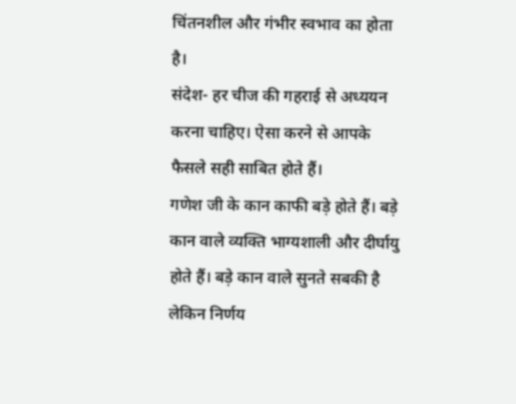चिंतनशील और गंभीर स्वभाव का होता है।
संदेश- हर चीज की गहराई से अध्ययन करना चाहिए। ऐसा करने से आपके फैसले सही साबित होते हैं।
गणेश जी के कान काफी बड़े होते हैं। बड़े कान वाले व्यक्ति भाग्यशाली और दीर्घायु होते हैं। बड़े कान वाले सुनते सबकी है लेकिन निर्णय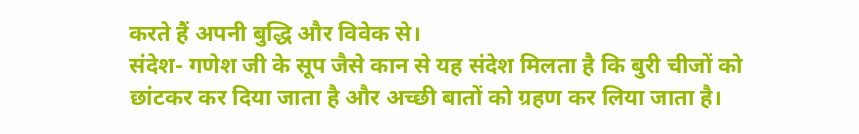करते हैं अपनी बुद्धि और विवेक से।
संदेश- गणेश जी के सूप जैसे कान से यह संदेश मिलता है कि बुरी चीजों को छांटकर कर दिया जाता है और अच्छी बातों को ग्रहण कर लिया जाता है।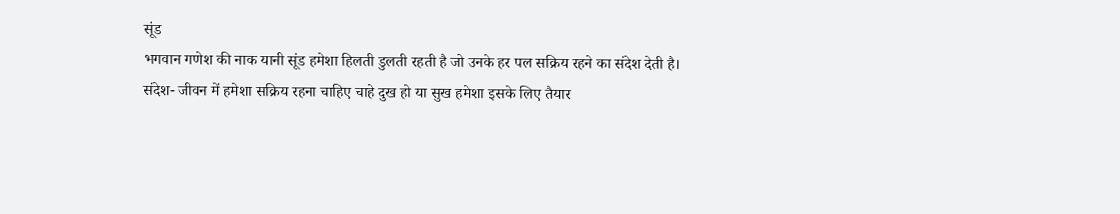सूंड
भगवान गणेश की नाक यानी सूंड हमेशा हिलती डुलती रहती है जो उनके हर पल सक्रिय रहने का संदेश देती है।
संदेश- जीवन में हमेशा सक्रिय रहना चाहिए चाहे दुख हो या सुख हमेशा इसके लिए तैयार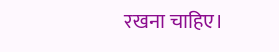रखना चाहिए।